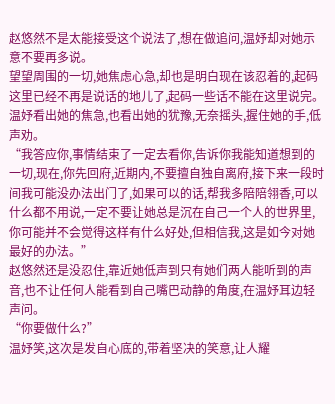赵悠然不是太能接受这个说法了,想在做追问,温妤却对她示意不要再多说。
望望周围的一切,她焦虑心急,却也是明白现在该忍着的,起码这里已经不再是说话的地儿了,起码一些话不能在这里说完。
温妤看出她的焦急,也看出她的犹豫,无奈摇头,握住她的手,低声劝。
“我答应你,事情结束了一定去看你,告诉你我能知道想到的一切,现在,你先回府,近期内,不要擅自独自离府,接下来一段时间我可能没办法出门了,如果可以的话,帮我多陪陪翎香,可以什么都不用说,一定不要让她总是沉在自己一个人的世界里,你可能并不会觉得这样有什么好处,但相信我,这是如今对她最好的办法。”
赵悠然还是没忍住,靠近她低声到只有她们两人能听到的声音,也不让任何人能看到自己嘴巴动静的角度,在温妤耳边轻声问。
“你要做什么?”
温妤笑,这次是发自心底的,带着坚决的笑意,让人耀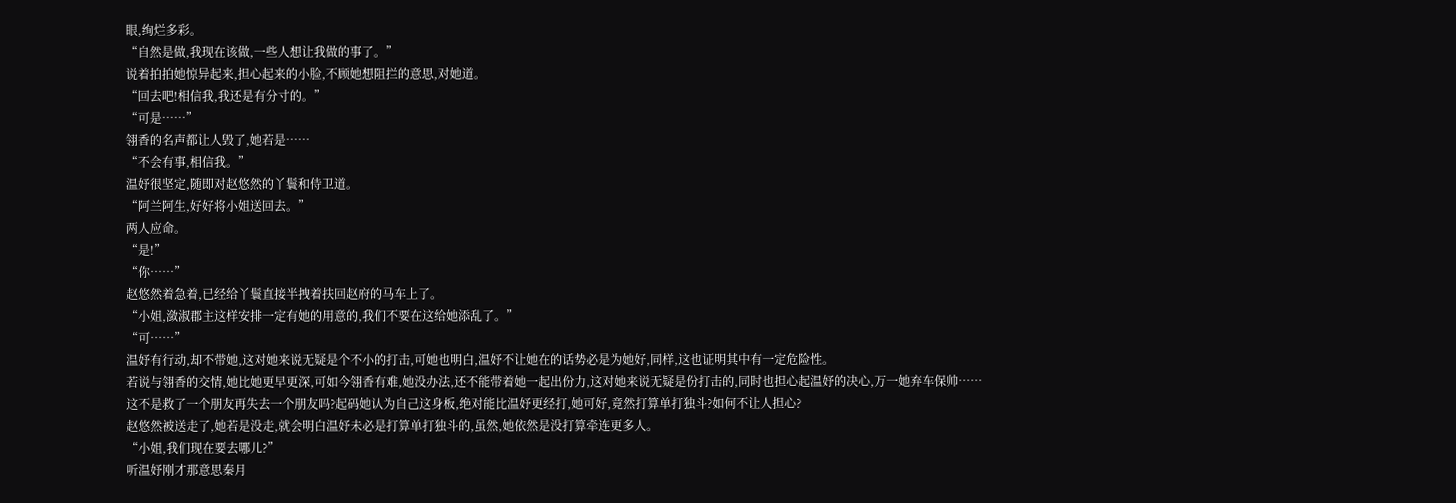眼,绚烂多彩。
“自然是做,我现在该做,一些人想让我做的事了。”
说着拍拍她惊异起来,担心起来的小脸,不顾她想阻拦的意思,对她道。
“回去吧!相信我,我还是有分寸的。”
“可是……”
翎香的名声都让人毁了,她若是……
“不会有事,相信我。”
温妤很坚定,随即对赵悠然的丫鬟和侍卫道。
“阿兰阿生,好好将小姐送回去。”
两人应命。
“是!”
“你……”
赵悠然着急着,已经给丫鬟直接半拽着扶回赵府的马车上了。
“小姐,潋淑郡主这样安排一定有她的用意的,我们不要在这给她添乱了。”
“可……”
温妤有行动,却不带她,这对她来说无疑是个不小的打击,可她也明白,温妤不让她在的话势必是为她好,同样,这也证明其中有一定危险性。
若说与翎香的交情,她比她更早更深,可如今翎香有难,她没办法,还不能带着她一起出份力,这对她来说无疑是份打击的,同时也担心起温妤的决心,万一她弃车保帅……
这不是救了一个朋友再失去一个朋友吗?起码她认为自己这身板,绝对能比温妤更经打,她可好,竟然打算单打独斗?如何不让人担心?
赵悠然被送走了,她若是没走,就会明白温妤未必是打算单打独斗的,虽然,她依然是没打算牵连更多人。
“小姐,我们现在要去哪儿?”
听温妤刚才那意思秦月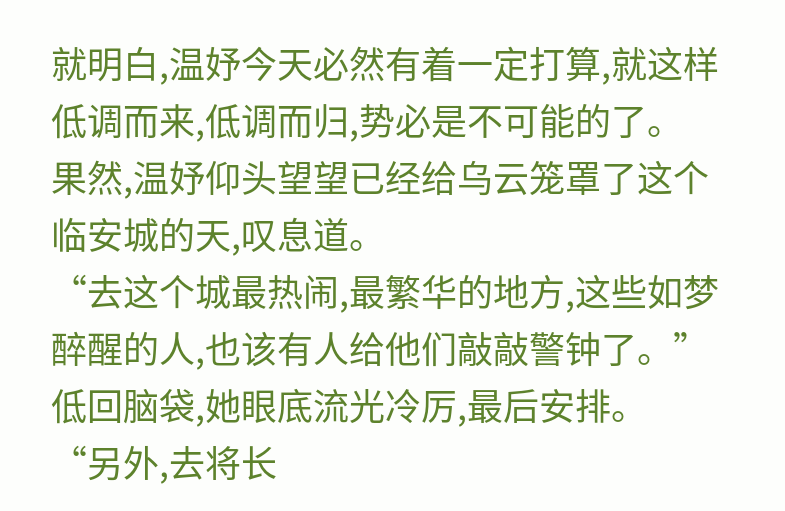就明白,温妤今天必然有着一定打算,就这样低调而来,低调而归,势必是不可能的了。
果然,温妤仰头望望已经给乌云笼罩了这个临安城的天,叹息道。
“去这个城最热闹,最繁华的地方,这些如梦醉醒的人,也该有人给他们敲敲警钟了。”
低回脑袋,她眼底流光冷厉,最后安排。
“另外,去将长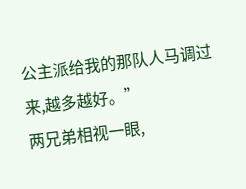公主派给我的那队人马调过来,越多越好。”
两兄弟相视一眼,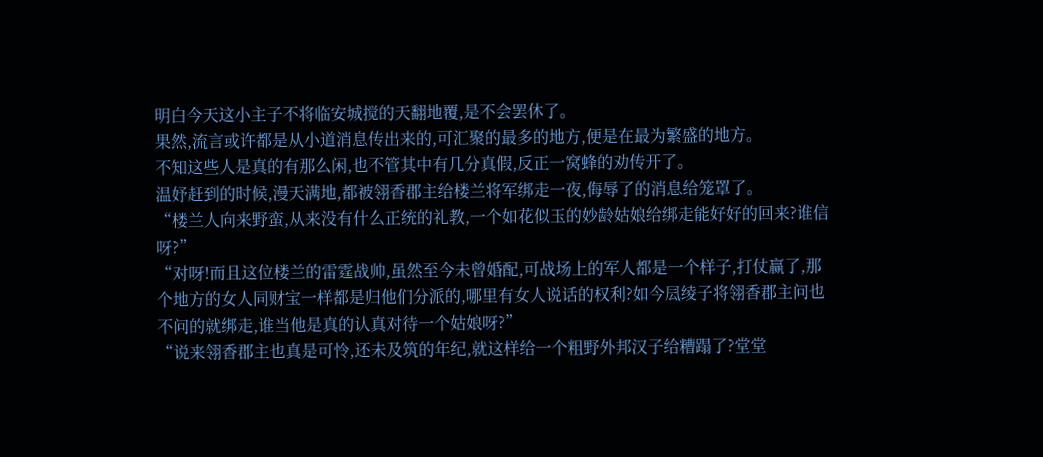明白今天这小主子不将临安城搅的天翻地覆,是不会罢休了。
果然,流言或许都是从小道消息传出来的,可汇聚的最多的地方,便是在最为繁盛的地方。
不知这些人是真的有那么闲,也不管其中有几分真假,反正一窝蜂的劝传开了。
温妤赶到的时候,漫天满地,都被翎香郡主给楼兰将军绑走一夜,侮辱了的消息给笼罩了。
“楼兰人向来野蛮,从来没有什么正统的礼教,一个如花似玉的妙龄姑娘给绑走能好好的回来?谁信呀?”
“对呀!而且这位楼兰的雷霆战帅,虽然至今未曾婚配,可战场上的军人都是一个样子,打仗赢了,那个地方的女人同财宝一样都是归他们分派的,哪里有女人说话的权利?如今凨绫子将翎香郡主问也不问的就绑走,谁当他是真的认真对待一个姑娘呀?”
“说来翎香郡主也真是可怜,还未及筑的年纪,就这样给一个粗野外邦汉子给糟蹋了?堂堂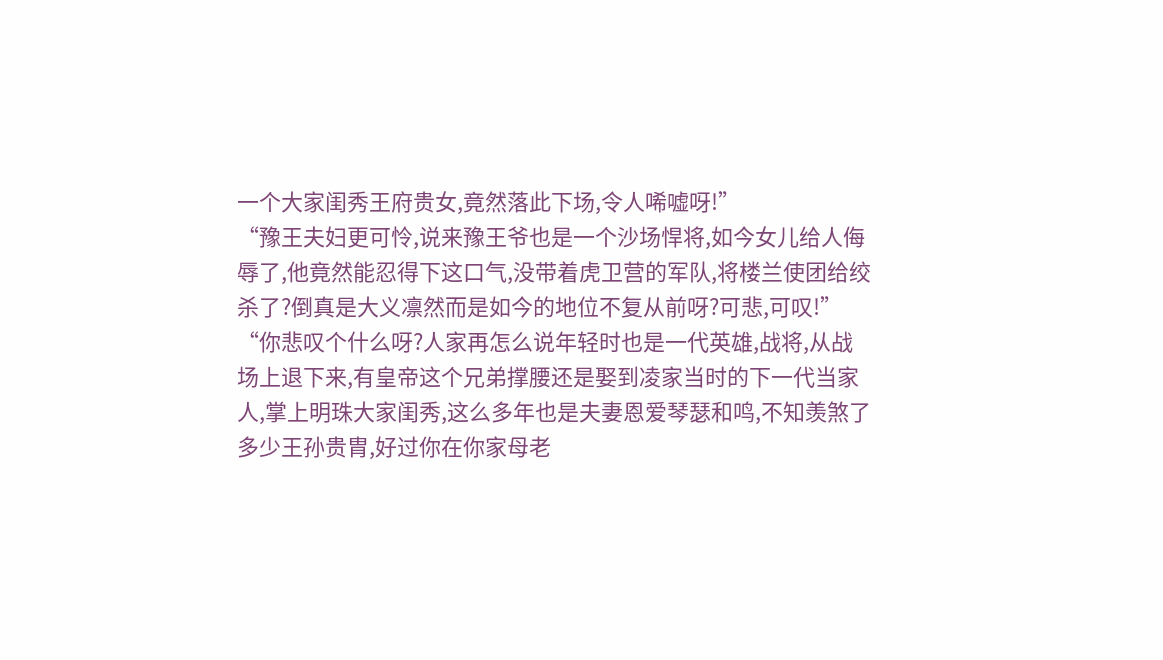一个大家闺秀王府贵女,竟然落此下场,令人唏嘘呀!”
“豫王夫妇更可怜,说来豫王爷也是一个沙场悍将,如今女儿给人侮辱了,他竟然能忍得下这口气,没带着虎卫营的军队,将楼兰使团给绞杀了?倒真是大义凛然而是如今的地位不复从前呀?可悲,可叹!”
“你悲叹个什么呀?人家再怎么说年轻时也是一代英雄,战将,从战场上退下来,有皇帝这个兄弟撑腰还是娶到凌家当时的下一代当家人,掌上明珠大家闺秀,这么多年也是夫妻恩爱琴瑟和鸣,不知羡煞了多少王孙贵胄,好过你在你家母老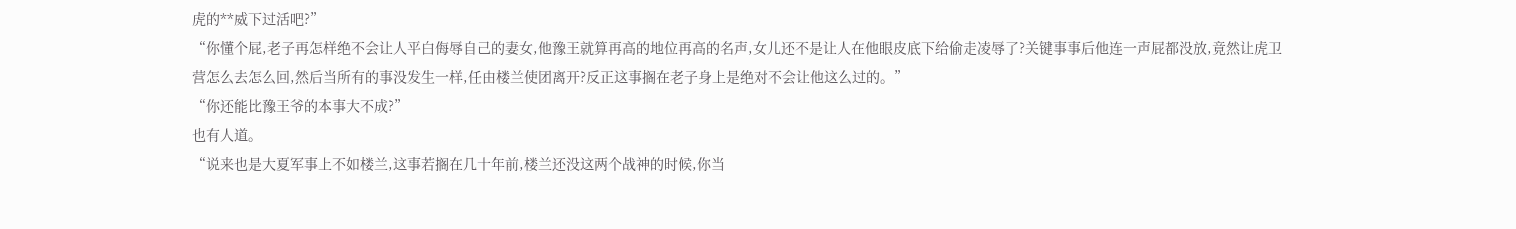虎的**威下过活吧?”
“你懂个屁,老子再怎样绝不会让人平白侮辱自己的妻女,他豫王就算再高的地位再高的名声,女儿还不是让人在他眼皮底下给偷走凌辱了?关键事事后他连一声屁都没放,竟然让虎卫营怎么去怎么回,然后当所有的事没发生一样,任由楼兰使团离开?反正这事搁在老子身上是绝对不会让他这么过的。”
“你还能比豫王爷的本事大不成?”
也有人道。
“说来也是大夏军事上不如楼兰,这事若搁在几十年前,楼兰还没这两个战神的时候,你当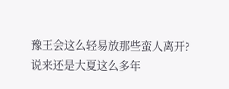豫王会这么轻易放那些蛮人离开?说来还是大夏这么多年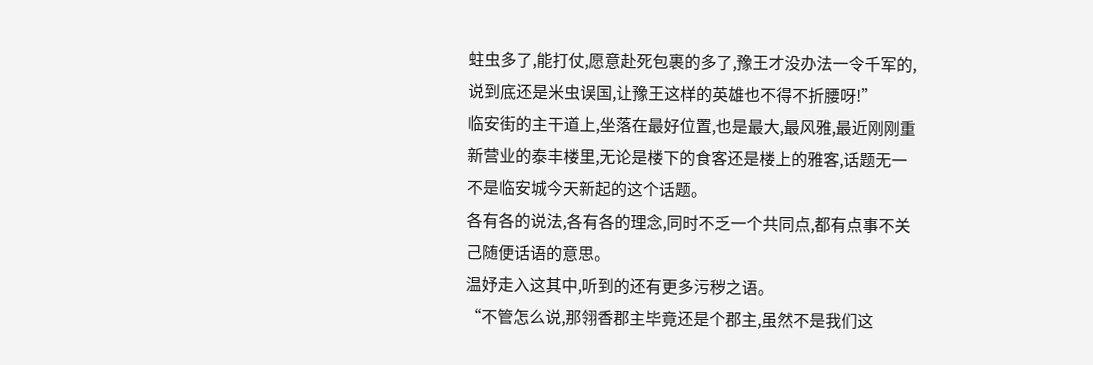蛀虫多了,能打仗,愿意赴死包裹的多了,豫王才没办法一令千军的,说到底还是米虫误国,让豫王这样的英雄也不得不折腰呀!”
临安街的主干道上,坐落在最好位置,也是最大,最风雅,最近刚刚重新营业的泰丰楼里,无论是楼下的食客还是楼上的雅客,话题无一不是临安城今天新起的这个话题。
各有各的说法,各有各的理念,同时不乏一个共同点,都有点事不关己随便话语的意思。
温妤走入这其中,听到的还有更多污秽之语。
“不管怎么说,那翎香郡主毕竟还是个郡主,虽然不是我们这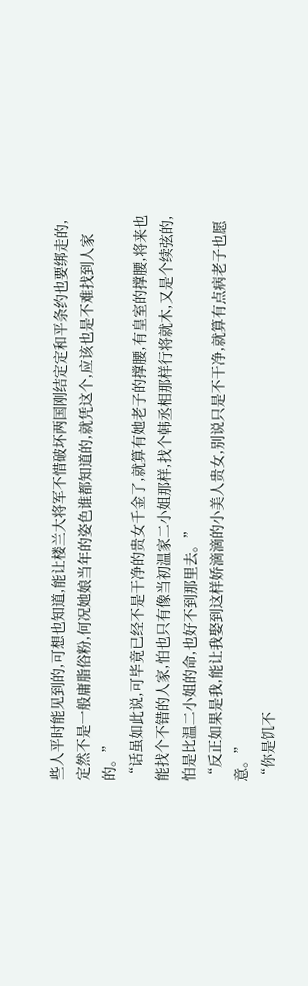些人平时能见到的,可想也知道,能让楼兰大将军不惜破坏两国刚结定定和平条约也要绑走的,定然不是一般庸脂俗粉,何况她娘当年的姿色谁都知道的,就凭这个,应该也是不难找到人家的。”
“话虽如此说,可毕竟已经不是干净的贵女千金了,就算有她老子的撑腰,有皇室的撑腰,将来也能找个不错的人家,怕也只有像当初温家二小姐那样,找个韩丞相那样行将就木,又是个续弦的,怕是比温二小姐的命,也好不到那里去。”
“反正如果是我,能让我娶到这样娇滴滴的小美人贵女,别说只是不干净,就算有点病老子也愿意。”
“你是饥不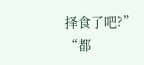择食了吧?”
“都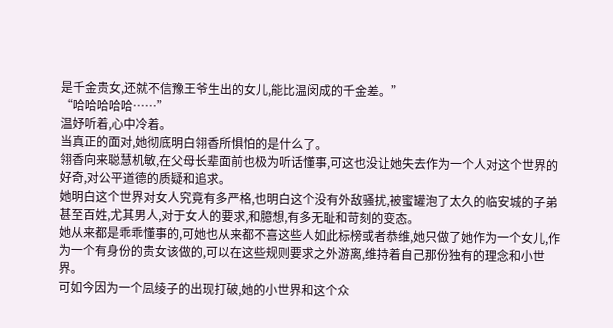是千金贵女,还就不信豫王爷生出的女儿,能比温闵成的千金差。”
“哈哈哈哈哈……”
温妤听着,心中冷着。
当真正的面对,她彻底明白翎香所惧怕的是什么了。
翎香向来聪慧机敏,在父母长辈面前也极为听话懂事,可这也没让她失去作为一个人对这个世界的好奇,对公平道德的质疑和追求。
她明白这个世界对女人究竟有多严格,也明白这个没有外敌骚扰,被蜜罐泡了太久的临安城的子弟甚至百姓,尤其男人,对于女人的要求,和臆想,有多无耻和苛刻的变态。
她从来都是乖乖懂事的,可她也从来都不喜这些人如此标榜或者恭维,她只做了她作为一个女儿,作为一个有身份的贵女该做的,可以在这些规则要求之外游离,维持着自己那份独有的理念和小世界。
可如今因为一个凨绫子的出现打破,她的小世界和这个众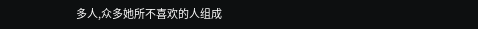多人,众多她所不喜欢的人组成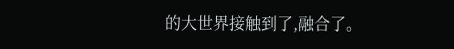的大世界接触到了,融合了。